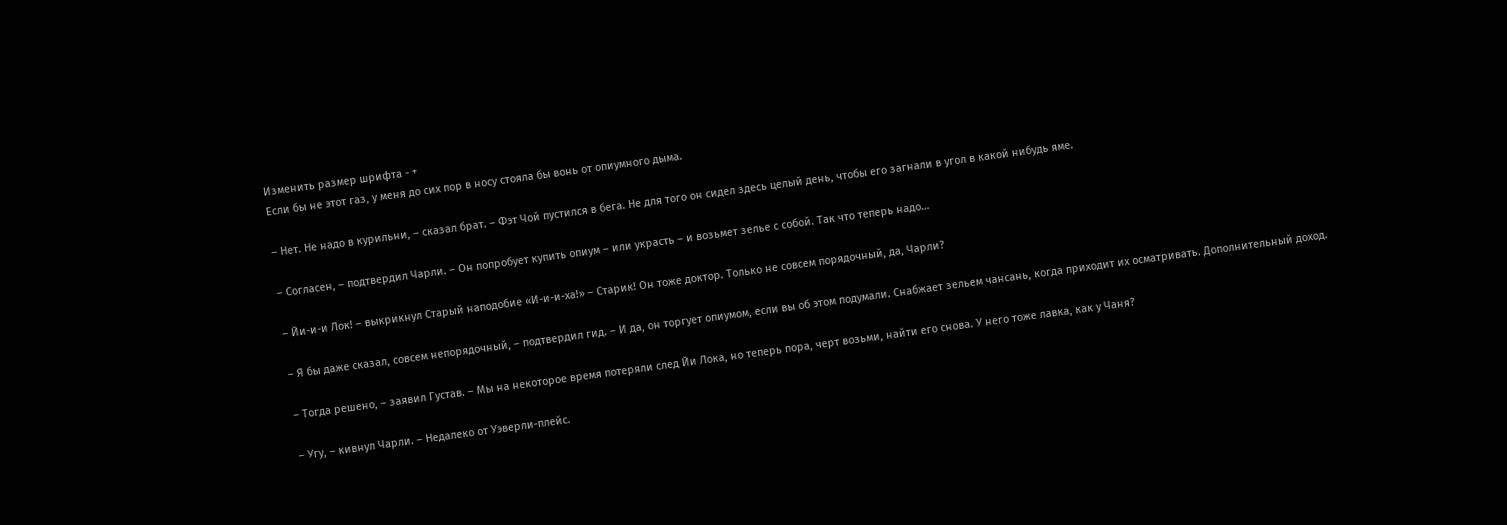Изменить размер шрифта - +
Если бы не этот газ, у меня до сих пор в носу стояла бы вонь от опиумного дыма.

– Нет. Не надо в курильни, – сказал брат. – Фэт Чой пустился в бега. Не для того он сидел здесь целый день, чтобы его загнали в угол в какой нибудь яме.

– Согласен, – подтвердил Чарли. – Он попробует купить опиум – или украсть – и возьмет зелье с собой. Так что теперь надо…

– Йи-и-и Лок! – выкрикнул Старый наподобие «И-и-и-ха!» – Старик! Он тоже доктор. Только не совсем порядочный, да, Чарли?

– Я бы даже сказал, совсем непорядочный, – подтвердил гид. – И да, он торгует опиумом, если вы об этом подумали. Снабжает зельем чансань, когда приходит их осматривать. Дополнительный доход.

– Тогда решено, – заявил Густав. – Мы на некоторое время потеряли след Йи Лока, но теперь пора, черт возьми, найти его снова. У него тоже лавка, как у Чаня?

– Угу, – кивнул Чарли. – Недалеко от Уэверли-плейс.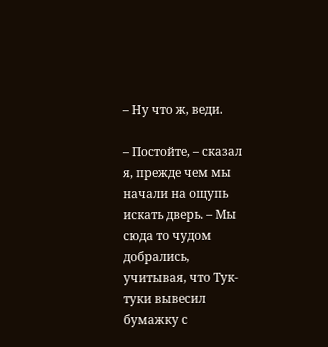– Ну что ж, веди.

– Постойте, – сказал я, прежде чем мы начали на ощупь искать дверь. – Мы сюда то чудом добрались, учитывая, что Тук-туки вывесил бумажку с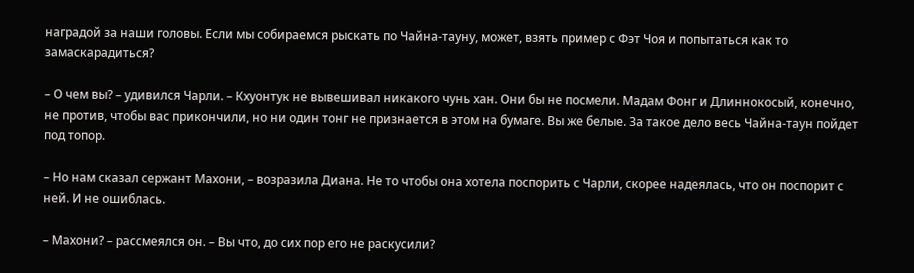наградой за наши головы. Если мы собираемся рыскать по Чайна-тауну, может, взять пример с Фэт Чоя и попытаться как то замаскарадиться?

– О чем вы? – удивился Чарли. – Кхуонтук не вывешивал никакого чунь хан. Они бы не посмели. Мадам Фонг и Длиннокосый, конечно, не против, чтобы вас прикончили, но ни один тонг не признается в этом на бумаге. Вы же белые. За такое дело весь Чайна-таун пойдет под топор.

– Но нам сказал сержант Махони, – возразила Диана. Не то чтобы она хотела поспорить с Чарли, скорее надеялась, что он поспорит с ней. И не ошиблась.

– Махони? – рассмеялся он. – Вы что, до сих пор его не раскусили?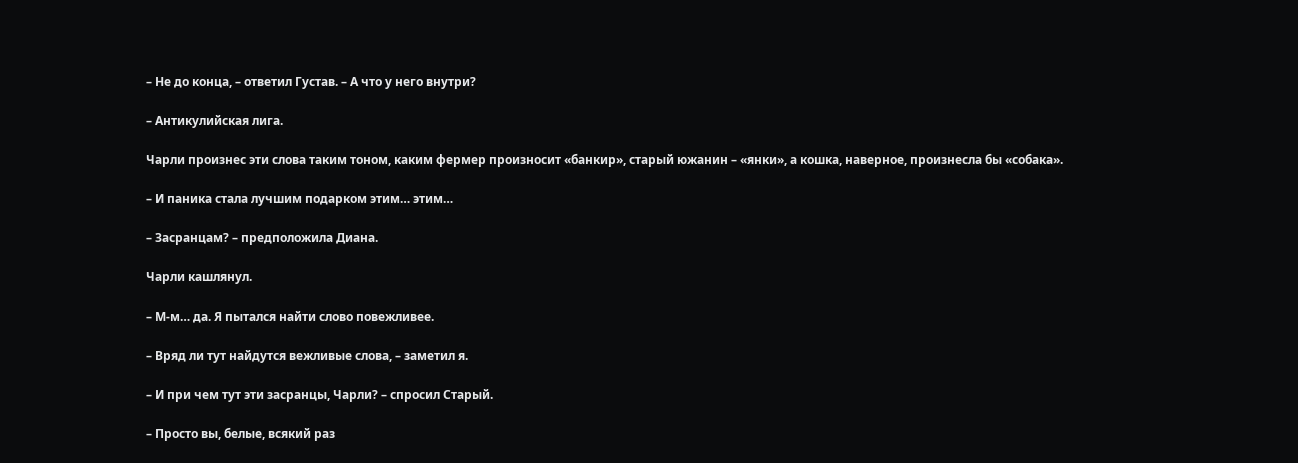– Не до конца, – ответил Густав. – А что у него внутри?

– Антикулийская лига.

Чарли произнес эти слова таким тоном, каким фермер произносит «банкир», старый южанин – «янки», а кошка, наверное, произнесла бы «собака».

– И паника стала лучшим подарком этим… этим…

– Засранцам? – предположила Диана.

Чарли кашлянул.

– М-м… да. Я пытался найти слово повежливее.

– Вряд ли тут найдутся вежливые слова, – заметил я.

– И при чем тут эти засранцы, Чарли? – спросил Старый.

– Просто вы, белые, всякий раз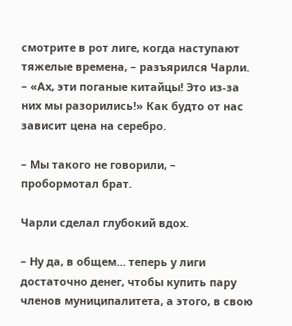смотрите в рот лиге, когда наступают тяжелые времена, – разъярился Чарли. – «Ах, эти поганые китайцы! Это из-за них мы разорились!» Как будто от нас зависит цена на серебро.

– Мы такого не говорили, – пробормотал брат.

Чарли сделал глубокий вдох.

– Ну да, в общем… теперь у лиги достаточно денег, чтобы купить пару членов муниципалитета, а этого, в свою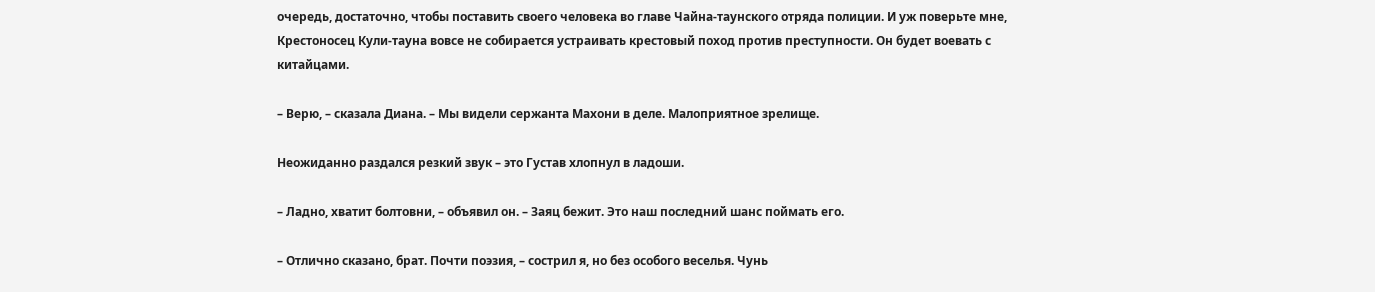очередь, достаточно, чтобы поставить своего человека во главе Чайна-таунского отряда полиции. И уж поверьте мне, Крестоносец Кули-тауна вовсе не собирается устраивать крестовый поход против преступности. Он будет воевать с китайцами.

– Верю, – сказала Диана. – Мы видели сержанта Махони в деле. Малоприятное зрелище.

Неожиданно раздался резкий звук – это Густав хлопнул в ладоши.

– Ладно, хватит болтовни, – объявил он. – Заяц бежит. Это наш последний шанс поймать его.

– Отлично сказано, брат. Почти поэзия, – сострил я, но без особого веселья. Чунь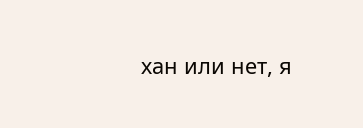хан или нет, я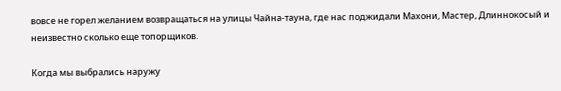вовсе не горел желанием возвращаться на улицы Чайна-тауна, где нас поджидали Махони, Мастер, Длиннокосый и неизвестно сколько еще топорщиков.

Когда мы выбрались наружу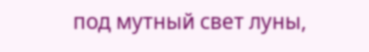под мутный свет луны,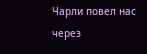Чарли повел нас через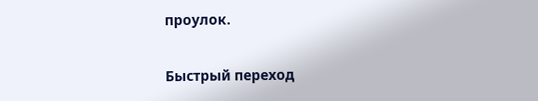проулок.

Быстрый переход